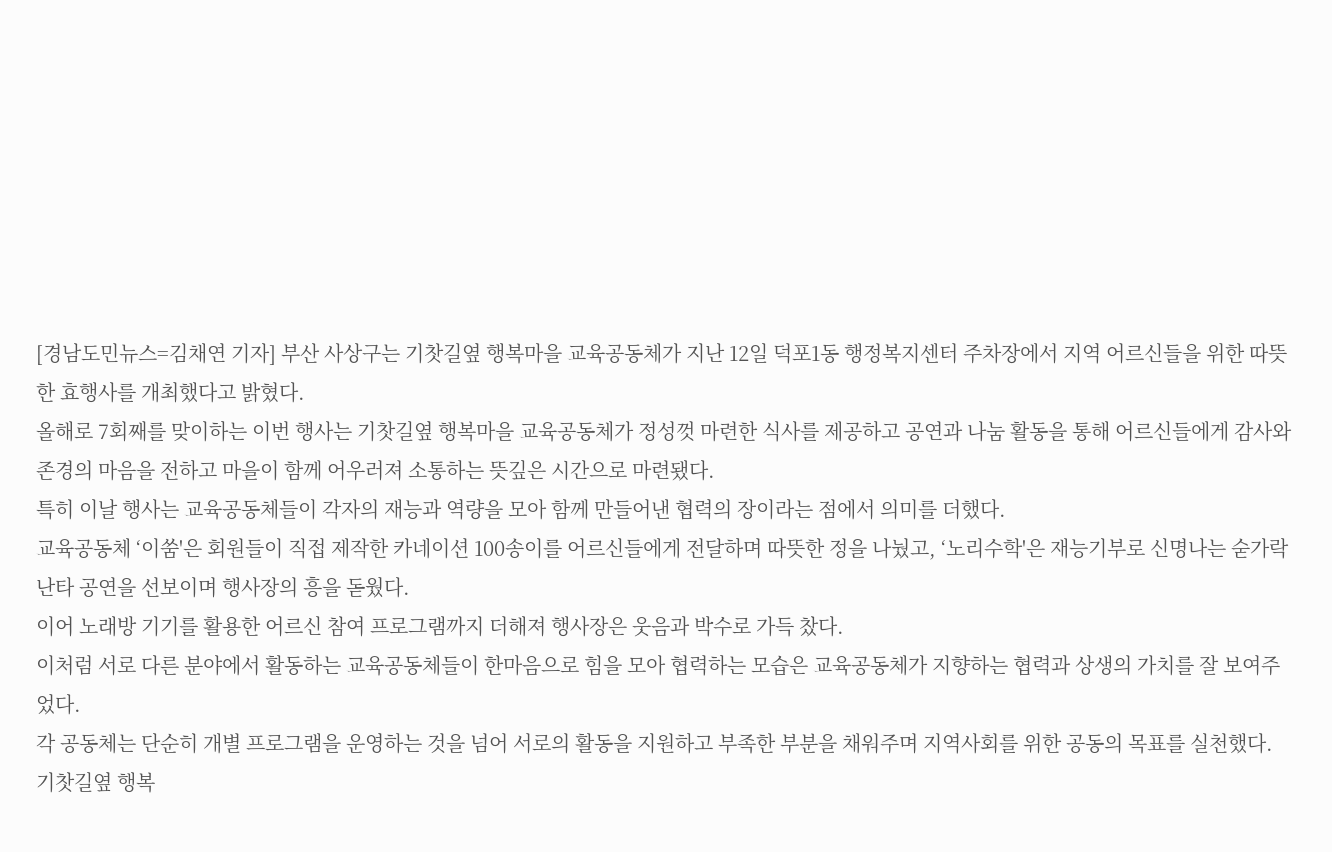[경남도민뉴스=김채연 기자] 부산 사상구는 기찻길옆 행복마을 교육공동체가 지난 12일 덕포1동 행정복지센터 주차장에서 지역 어르신들을 위한 따뜻한 효행사를 개최했다고 밝혔다.
올해로 7회째를 맞이하는 이번 행사는 기찻길옆 행복마을 교육공동체가 정성껏 마련한 식사를 제공하고 공연과 나눔 활동을 통해 어르신들에게 감사와 존경의 마음을 전하고 마을이 함께 어우러져 소통하는 뜻깊은 시간으로 마련됐다.
특히 이날 행사는 교육공동체들이 각자의 재능과 역량을 모아 함께 만들어낸 협력의 장이라는 점에서 의미를 더했다.
교육공동체 ‘이쑴'은 회원들이 직접 제작한 카네이션 100송이를 어르신들에게 전달하며 따뜻한 정을 나눴고, ‘노리수학'은 재능기부로 신명나는 숟가락 난타 공연을 선보이며 행사장의 흥을 돋웠다.
이어 노래방 기기를 활용한 어르신 참여 프로그램까지 더해져 행사장은 웃음과 박수로 가득 찼다.
이처럼 서로 다른 분야에서 활동하는 교육공동체들이 한마음으로 힘을 모아 협력하는 모습은 교육공동체가 지향하는 협력과 상생의 가치를 잘 보여주었다.
각 공동체는 단순히 개별 프로그램을 운영하는 것을 넘어 서로의 활동을 지원하고 부족한 부분을 채워주며 지역사회를 위한 공동의 목표를 실천했다.
기찻길옆 행복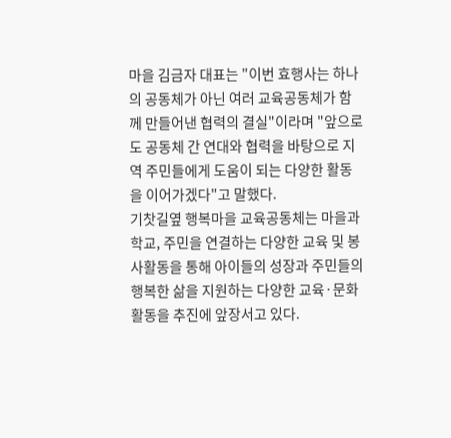마을 김금자 대표는 "이번 효행사는 하나의 공동체가 아닌 여러 교육공동체가 함께 만들어낸 협력의 결실"이라며 "앞으로도 공동체 간 연대와 협력을 바탕으로 지역 주민들에게 도움이 되는 다양한 활동을 이어가겠다"고 말했다.
기찻길옆 행복마을 교육공동체는 마을과 학교, 주민을 연결하는 다양한 교육 및 봉사활동을 통해 아이들의 성장과 주민들의 행복한 삶을 지원하는 다양한 교육·문화 활동을 추진에 앞장서고 있다.